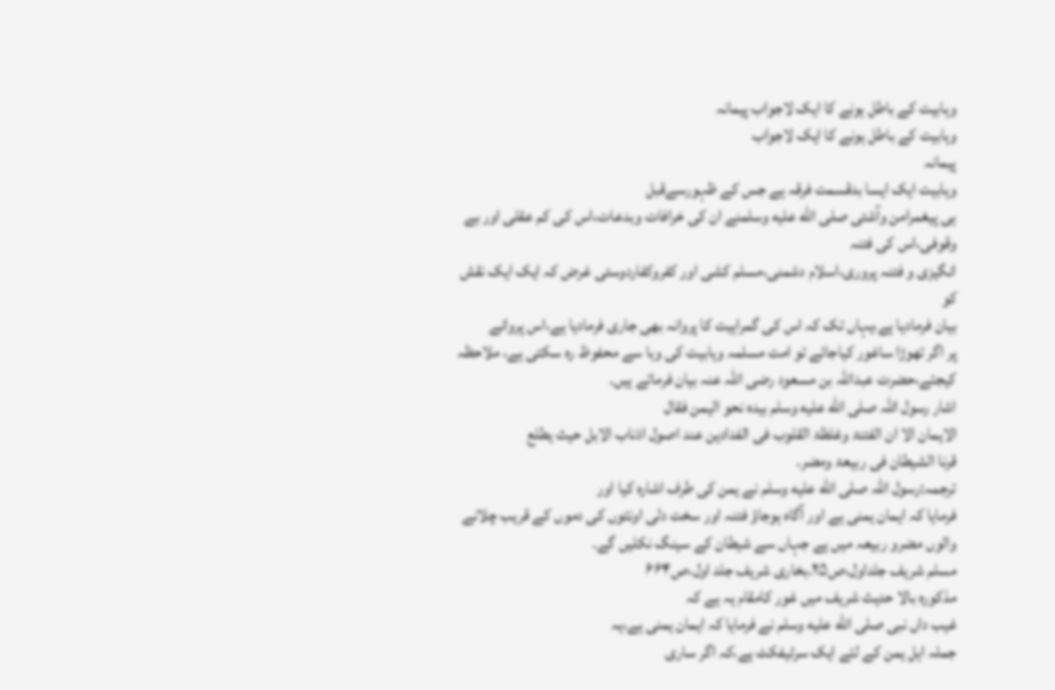وہابیت کے باطل ہونے کا ایک لاجواب پیمانہ
وہابیت کے باطل ہونے کا ایک لاجواب
پیمانہ
وہابیت ایک ایسا بدقسمت فرقہ ہے جس کے ظہورسےقبل
ہی پیغمرامن وآشتی صلى الله عليه وسلمنے ان کی خرافات وبدعات،اس کی کم عقلی اور بے وقوفی،اس کی فتنہ
انگیزی و فتنہ پروری،اسلام دشمنی،مسلم کشی اور کفروکفاردوستی غرض کہ ایک ایک نقش کو
بیان فرمادیا ہے،یہاں تک کہ اس کی گمراہیت کا پروانہ بھی جاری فرمادیا ہے،اس پروانے
پر اگر تھوڑا ساغور کیاجائے تو امت مسلمہ وہابیت کی وبا سے محفوظ رہ سکتی ہے، ملاحظہ
کیجئے،حضرت عبداللہ بن مسعود رضی اللہ عنہ بیان فرماتے ہیں۔
اشار رسول اللہ صلى الله عليه وسلم بیدہ نحو الیمن فقال
الایمان الا ان الفتنۃ وغلظۃ القلوب فی الفدادین عند اصول اذناب الابل حیث یطلع
قرنا الشیطان فی ربیعۃ ومضر۔
ترجمہ:رسول اللہ صلى الله عليه وسلم نے یمن کی طرف اشارہ کیا اور
فرمایا کہ ایمان یمنی ہے اور آگاہ ہوجاؤ فتنہ اور سخت دلی اونٹوں کی دموں کے قریب چلانے
والوں مضرو ربیعہ میں ہے جہاں سے شیطان کے سینگ نکلیں گے۔
مسلم شریف جلداول،ص۲۵۔بخاری شریف جلد اول،ص۶۶۴
مذکورہ بالا حدیث شریف میں غور کامقام یہ ہے کہ
غیب داں نبی صلى الله عليه وسلم نے فرمایا کہ ایمان یمنی ہے،یہ
جملہ اہل یمن کے لئے ایک سرٹیفکٹ ہے،کہ اگر ساری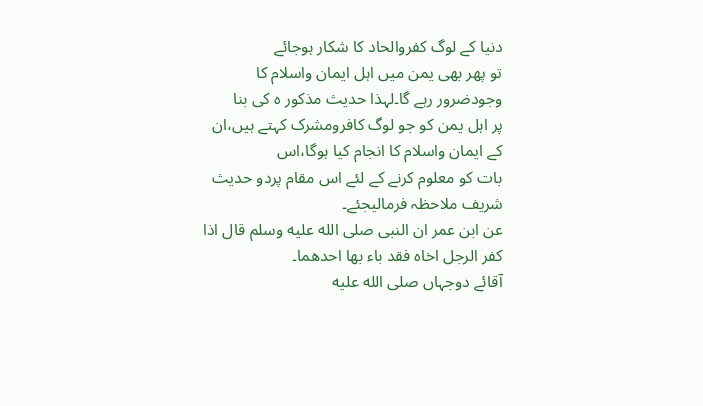دنیا کے لوگ کفروالحاد کا شکار ہوجائے
تو پھر بھی یمن میں اہل ایمان واسلام کا وجودضرور رہے گا۔لہذا حدیث مذکور ہ کی بنا
پر اہل یمن کو جو لوگ کافرومشرک کہتے ہیں،ان کے ایمان واسلام کا انجام کیا ہوگا،اس
بات کو معلوم کرنے کے لئے اس مقام پردو حدیث شریف ملاحظہ فرمالیجئے۔
عن ابن عمر ان النبی صلى الله عليه وسلم قال اذا کفر الرجل اخاہ فقد باء بھا احدھما۔
آقائے دوجہاں صلى الله عليه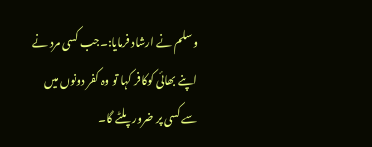وسلم نے ارشاد فرمایا:۔جب کسی مرد نے
اپنے بھائی کوکافر کہا تو وہ کفر دونوں میں سے کسی پر ضرور پلٹے گا۔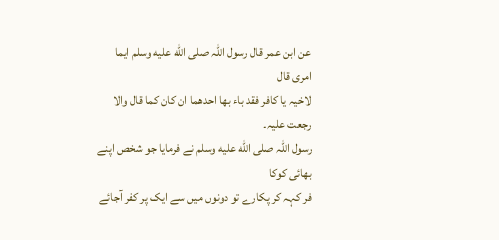عن ابن عمر قال رسول اللہ صلى الله عليه وسلم ایما امری قال
لاخیہ یا کافر فقد باء بھا احدھما ان کان کما قال والا رجعت علیہ۔
رسول اللہ صلى الله عليه وسلم نے فرمایا جو شخص اپنے بھائی کوکا
فر کہہ کر پکارے تو دونوں میں سے ایک پر کفر آجائے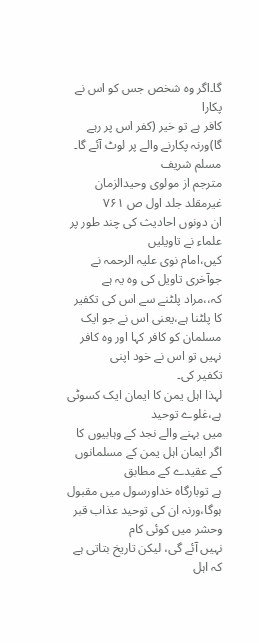گا۔اگر وہ شخص جس کو اس نے پکارا
کافر ہے تو خیر (کفر اس پر رہے گا)ورنہ پکارنے والے پر لوٹ آئے گا۔
مسلم شریف
مترجم از مولوی وحیدالزمان غیرمقلد جلد اول ص ۷۶۱
ان دونوں احادیث کی چند طور پر علماء نے تاویلیں
کیں،امام نوی علیہ الرحمہ نے جوآخری تاویل کی وہ یہ ہے کہ،،مراد پلٹنے سے اس کی تکفیر
کا پلٹنا ہے،یعنی اس نے جو ایک مسلمان کو کافر کہا اور وہ کافر نہیں تو اس نے خود اپنی
تکفیر کی۔
لہذا اہل یمن کا ایمان ایک کسوٹی ہے،غلوے توحید
میں بہنے والے نجد کے وہابیوں کا اگر ایمان اہل یمن کے مسلمانوں کے عقیدے کے مطابق
ہے توبارگاہ خداورسول میں مقبول ہوگا،ورنہ ان کی توحید عذاب قبر وحشر میں کوئی کام
نہیں آئے گی، لیکن تاریخ بتاتی ہے کہ اہل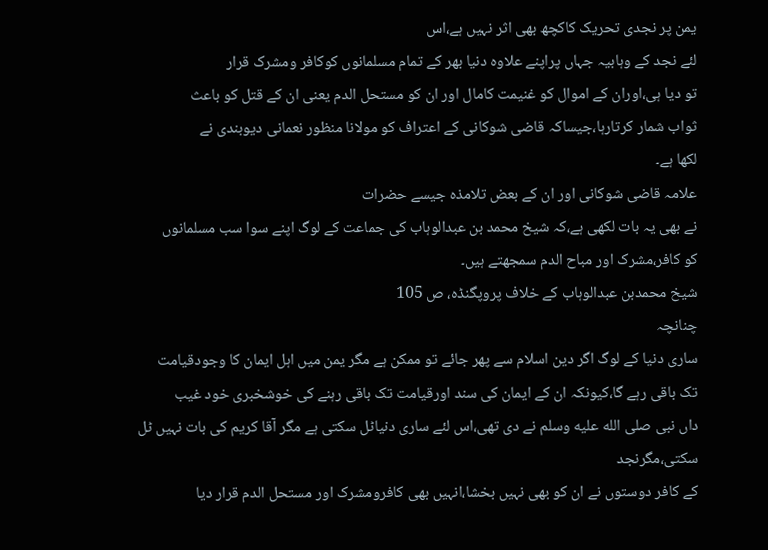یمن پر نجدی تحریک کاکچھ بھی اثر نہیں ہے،اس
لئے نجد کے وہابیہ جہاں پراپنے علاوہ دنیا بھر کے تمام مسلمانوں کوکافر ومشرک قرار
تو دیا ہی،اوران کے اموال کو غنیمت کامال اور ان کو مستحل الدم یعنی ان کے قتل کو باعث
ثواب شمار کرتارہا،جیساکہ قاضی شوکانی کے اعتراف کو مولانا منظور نعمانی دیوبندی نے
لکھا ہے۔
علامہ قاضی شوکانی اور ان کے بعض تلامذہ جیسے حضرات
نے بھی یہ بات لکھی ہے،کہ شیخ محمد بن عبدالوہاب کی جماعت کے لوگ اپنے سوا سب مسلمانوں
کو کافر،مشرک اور مباح الدم سمجھتے ہیں۔
شیخ محمدبن عبدالوہاب کے خلاف پروپگنڈہ، ص 105
چنانچہ
ساری دنیا کے لوگ اگر دین اسلام سے پھر جائے تو ممکن ہے مگر یمن میں اہل ایمان کا وجودقیامت
تک باقی رہے گا،کیونکہ ان کے ایمان کی سند اورقیامت تک باقی رہنے کی خوشخبری خود غیب
داں نبی صلى الله عليه وسلم نے دی تھی،اس لئے ساری دنیاٹل سکتی ہے مگر آقا کریم کی بات نہیں ٹل سکتی،مگرنجد
کے کافر دوستوں نے ان کو بھی نہیں بخشا،انہیں بھی کافرومشرک اور مستحل الدم قرار دیا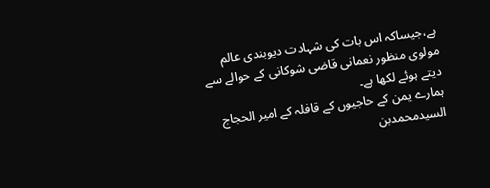ہے،جیساکہ اس بات کی شہادت دیوبندی عالم مولوی منظور نعمانی قاضی شوکانی کے حوالے سے
دیتے ہوئے لکھا ہے۔
ہمارے یمن کے حاجیوں کے قافلہ کے امیر الحجاج السیدمحمدبن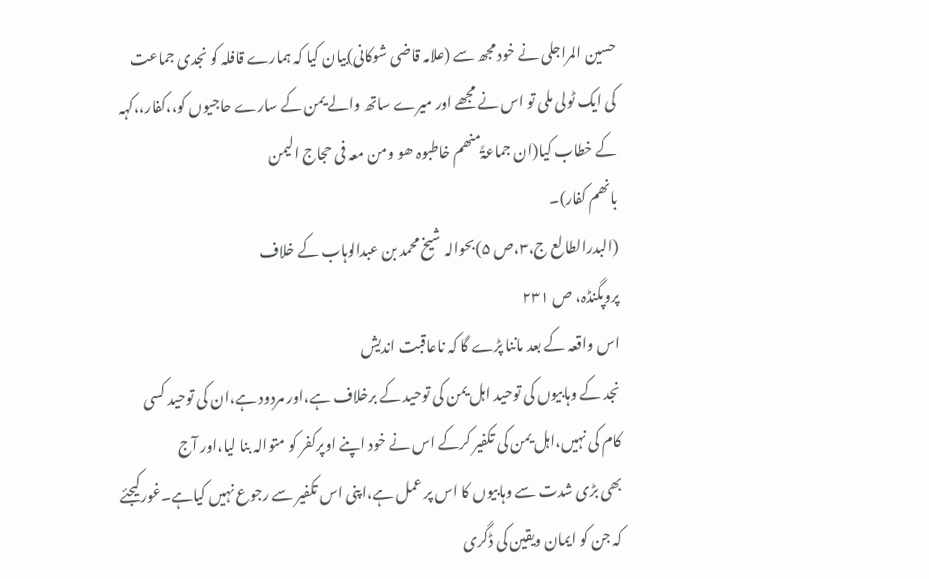حسین المراجلی نے خود مجھ سے (علامہ قاضی شوکانی)بیان کیا کہ ہمارے قافلہ کو نجدی جماعت
کی ایک ٹولی ملی تو اس نے مجھے اور میرے ساتھ والے یمن کے سارے حاجیوں کو،،کفار،،کہہ
کے خطاب کیا(ان جماعۃًمنھم خاطبوہ ھو ومن معہ فی حجاج الیمن
بانھم کفار)۔
(البدرالطالع ج،۳،ص ۵)بحوالہ شیخ محمد بن عبدالوہاب کے خلاف
پروپگنڈہ، ص ۲۳۱
اس واقعہ کے بعد ماننا پڑے گا کہ ناعاقبت اندیش
نجد کے وہابیوں کی توحید اہل یمن کی توحید کے برخلاف ہے،اور مردود ہے،ان کی توحید کسی
کام کی نہیں،اہل یمن کی تکفیر کرکے اس نے خود اپنے اوپرکفر کو متوالہ بنا لیا،اور آج
بھی بڑی شدت سے وہابیوں کا اس پر عمل ہے،اپنی اس تکفیر سے رجوع نہیں کیاہے۔غورکیجئے
کہ جن کو ایمان ویقین کی ڈگری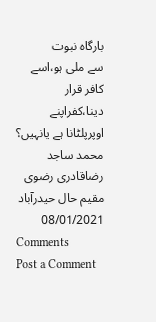بارگاہ نبوت
سے ملی ہو،اسے کافر قرار دینا،کفراپنے اوپرپلٹانا ہے یانہیں؟
محمد ساجد رضاقادری رضوی
مقیم حال حیدرآباد
08/01/2021
Comments
Post a Comment